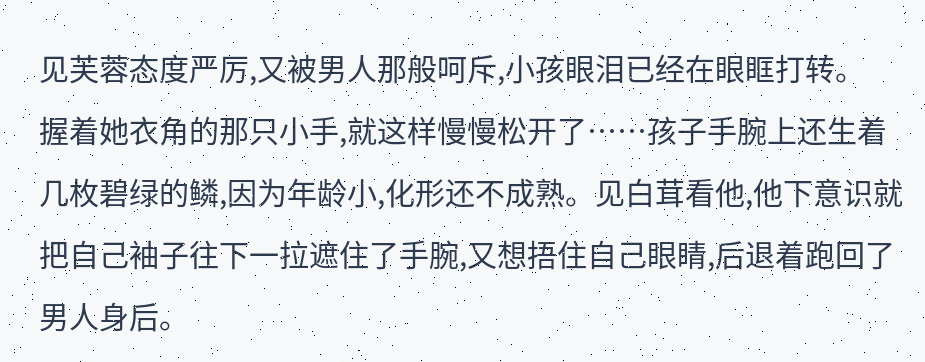见芙蓉态度严厉,又被男人那般呵斥,小孩眼泪已经在眼眶打转。
握着她衣角的那只小手,就这样慢慢松开了……孩子手腕上还生着几枚碧绿的鳞,因为年龄小,化形还不成熟。见白茸看他,他下意识就把自己袖子往下一拉遮住了手腕,又想捂住自己眼睛,后退着跑回了男人身后。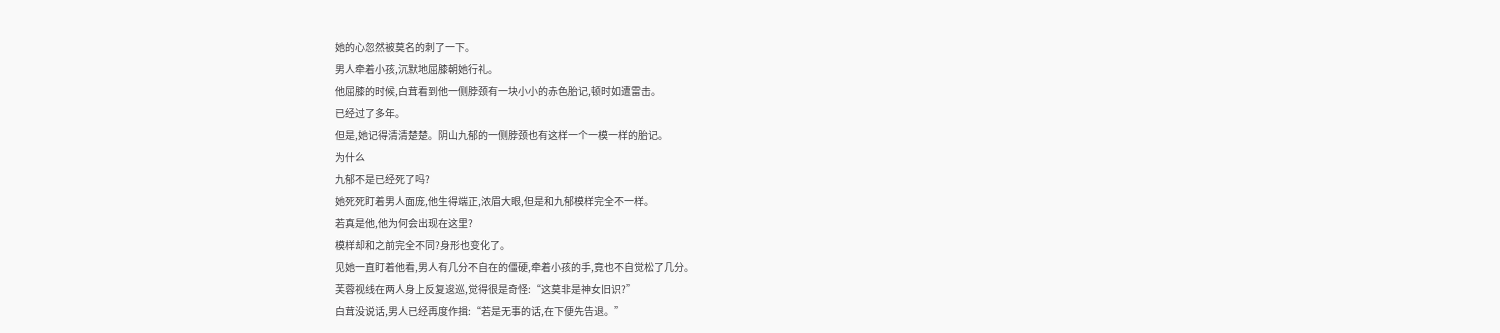她的心忽然被莫名的刺了一下。
男人牵着小孩,沉默地屈膝朝她行礼。
他屈膝的时候,白茸看到他一侧脖颈有一块小小的赤色胎记,顿时如遭雷击。
已经过了多年。
但是,她记得清清楚楚。阴山九郁的一侧脖颈也有这样一个一模一样的胎记。
为什么
九郁不是已经死了吗?
她死死盯着男人面庞,他生得端正,浓眉大眼,但是和九郁模样完全不一样。
若真是他,他为何会出现在这里?
模样却和之前完全不同?身形也变化了。
见她一直盯着他看,男人有几分不自在的僵硬,牵着小孩的手,竟也不自觉松了几分。
芙蓉视线在两人身上反复逡巡,觉得很是奇怪:“这莫非是神女旧识?”
白茸没说话,男人已经再度作揖:“若是无事的话,在下便先告退。”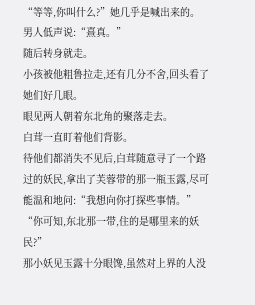“等等,你叫什么?”她几乎是喊出来的。
男人低声说:“熹真。”
随后转身就走。
小孩被他粗鲁拉走,还有几分不舍,回头看了她们好几眼。
眼见两人朝着东北角的聚落走去。
白茸一直盯着他们背影。
待他们都消失不见后,白茸随意寻了一个路过的妖民,拿出了芙蓉带的那一瓶玉露,尽可能温和地问:“我想向你打探些事情。”
“你可知,东北那一带,住的是哪里来的妖民?”
那小妖见玉露十分眼馋,虽然对上界的人没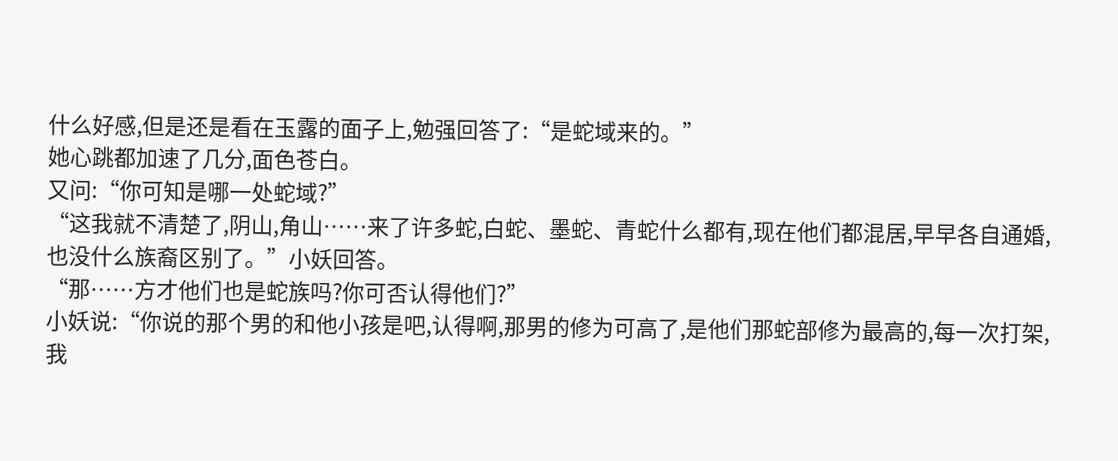什么好感,但是还是看在玉露的面子上,勉强回答了:“是蛇域来的。”
她心跳都加速了几分,面色苍白。
又问:“你可知是哪一处蛇域?”
“这我就不清楚了,阴山,角山……来了许多蛇,白蛇、墨蛇、青蛇什么都有,现在他们都混居,早早各自通婚,也没什么族裔区别了。”小妖回答。
“那……方才他们也是蛇族吗?你可否认得他们?”
小妖说:“你说的那个男的和他小孩是吧,认得啊,那男的修为可高了,是他们那蛇部修为最高的,每一次打架,我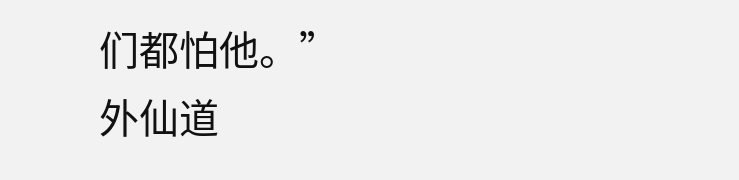们都怕他。”
外仙道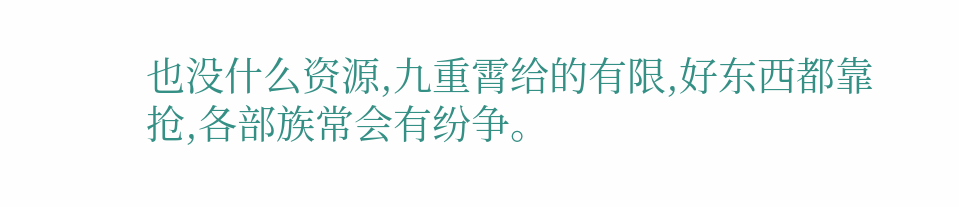也没什么资源,九重霄给的有限,好东西都靠抢,各部族常会有纷争。